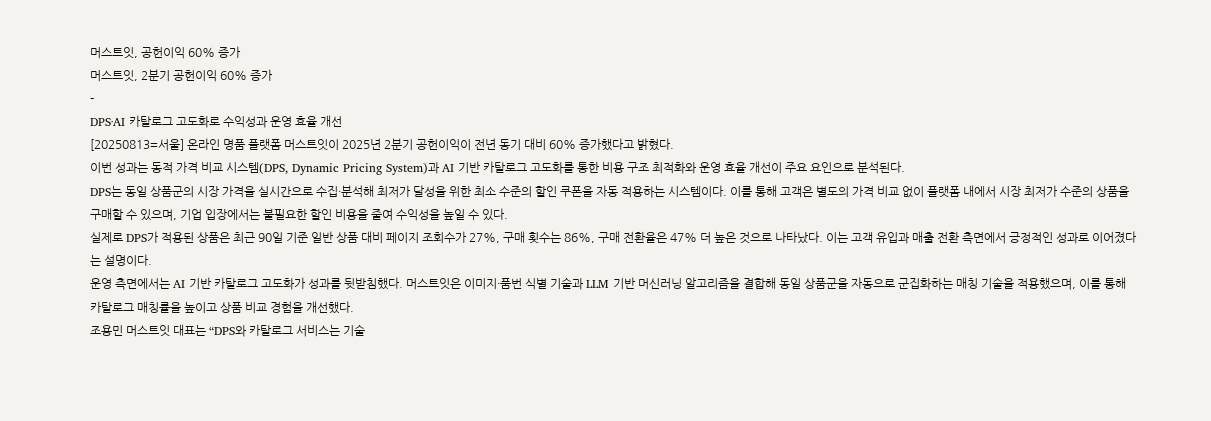머스트잇, 공헌이익 60% 증가
머스트잇, 2분기 공헌이익 60% 증가
-
DPS·AI 카탈로그 고도화로 수익성과 운영 효율 개선
[20250813=서울] 온라인 명품 플랫폼 머스트잇이 2025년 2분기 공헌이익이 전년 동기 대비 60% 증가했다고 밝혔다.
이번 성과는 동적 가격 비교 시스템(DPS, Dynamic Pricing System)과 AI 기반 카탈로그 고도화를 통한 비용 구조 최적화와 운영 효율 개선이 주요 요인으로 분석된다.
DPS는 동일 상품군의 시장 가격을 실시간으로 수집·분석해 최저가 달성을 위한 최소 수준의 할인 쿠폰을 자동 적용하는 시스템이다. 이를 통해 고객은 별도의 가격 비교 없이 플랫폼 내에서 시장 최저가 수준의 상품을 구매할 수 있으며, 기업 입장에서는 불필요한 할인 비용을 줄여 수익성을 높일 수 있다.
실제로 DPS가 적용된 상품은 최근 90일 기준 일반 상품 대비 페이지 조회수가 27%, 구매 횟수는 86%, 구매 전환율은 47% 더 높은 것으로 나타났다. 이는 고객 유입과 매출 전환 측면에서 긍정적인 성과로 이어졌다는 설명이다.
운영 측면에서는 AI 기반 카탈로그 고도화가 성과를 뒷받침했다. 머스트잇은 이미지·품번 식별 기술과 LLM 기반 머신러닝 알고리즘을 결합해 동일 상품군을 자동으로 군집화하는 매칭 기술을 적용했으며, 이를 통해 카탈로그 매칭률을 높이고 상품 비교 경험을 개선했다.
조용민 머스트잇 대표는 “DPS와 카탈로그 서비스는 기술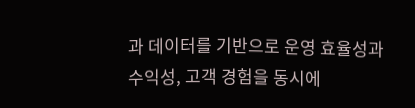과 데이터를 기반으로 운영 효율성과 수익성, 고객 경험을 동시에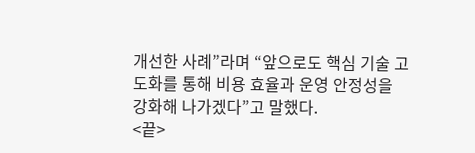개선한 사례”라며 “앞으로도 핵심 기술 고도화를 통해 비용 효율과 운영 안정성을 강화해 나가겠다”고 말했다.
<끝>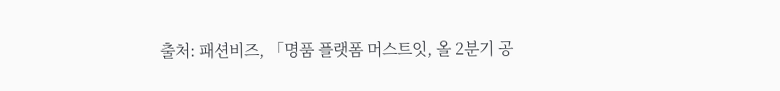출처: 패션비즈, 「명품 플랫폼 머스트잇, 올 2분기 공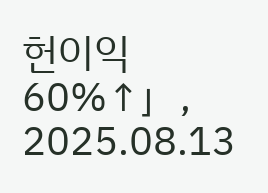헌이익 60%↑」, 2025.08.13